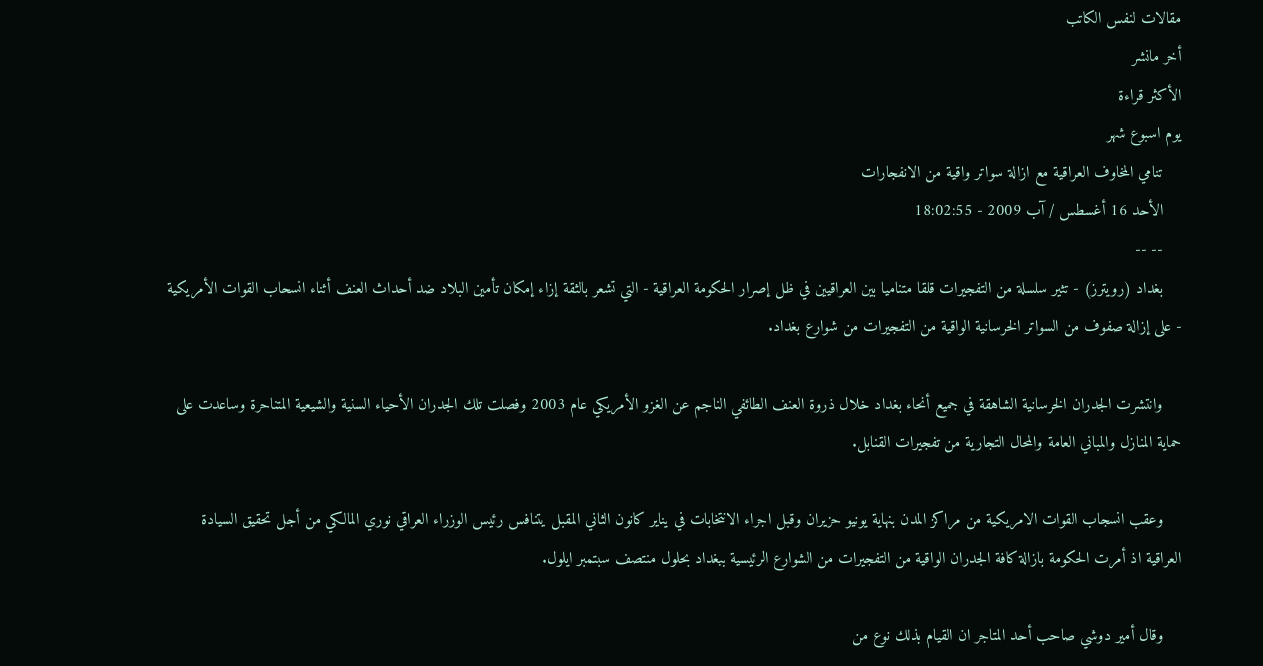مقالات لنفس الكاتب
أخر مانشر
الأكثر قراءة
يوم اسبوع شهر
    تنامي المخاوف العراقية مع ازالة سواتر واقية من الانفجارات
    الأحد 16 أغسطس / آب 2009 - 18:02:55
    -- --
    بغداد (رويترز) - تثير سلسلة من التفجيرات قلقا متناميا بين العراقيين في ظل إصرار الحكومة العراقية - التي تشعر بالثقة إزاء إمكان تأمين البلاد ضد أحداث العنف أثناء انسحاب القوات الأمريكية - على إزالة صفوف من السواتر الخرسانية الواقية من التفجيرات من شوارع بغداد.

    وانتشرت الجدران الخرسانية الشاهقة في جميع أنحاء بغداد خلال ذروة العنف الطائفي الناجم عن الغزو الأمريكي عام 2003 وفصلت تلك الجدران الأحياء السنية والشيعية المتناحرة وساعدت على حماية المنازل والمباني العامة والمحال التجارية من تفجيرات القنابل.

    وعقب انسجاب القوات الامريكية من مراكز المدن بنهاية يونيو حزيران وقبل اجراء الانتخابات في يناير كانون الثاني المقبل يتنافس رئيس الوزراء العراقي نوري المالكي من أجل تحقيق السيادة العراقية اذ أمرت الحكومة بازالة كافة الجدران الواقية من التفجيرات من الشوارع الرئيسية ببغداد بحلول منتصف سبتمبر ايلول.

    وقال أمير دوشي صاحب أحد المتاجر ان القيام بذلك نوع من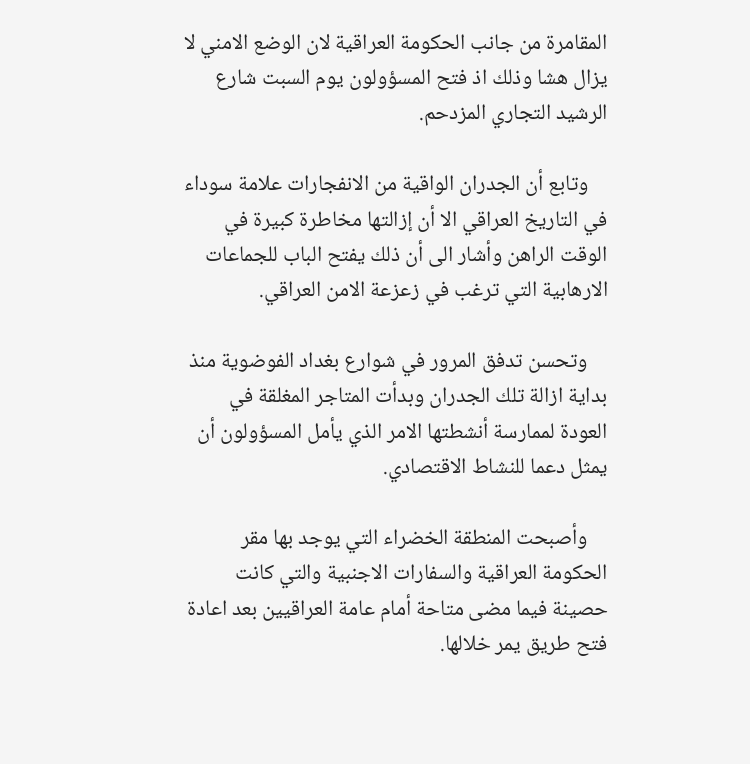المقامرة من جانب الحكومة العراقية لان الوضع الامني لا يزال هشا وذلك اذ فتح المسؤولون يوم السبت شارع الرشيد التجاري المزدحم.

    وتابع أن الجدران الواقية من الانفجارات علامة سوداء في التاريخ العراقي الا أن إزالتها مخاطرة كبيرة في الوقت الراهن وأشار الى أن ذلك يفتح الباب للجماعات الارهابية التي ترغب في زعزعة الامن العراقي.

    وتحسن تدفق المرور في شوارع بغداد الفوضوية منذ بداية ازالة تلك الجدران وبدأت المتاجر المغلقة في العودة لممارسة أنشطتها الامر الذي يأمل المسؤولون أن يمثل دعما للنشاط الاقتصادي.

    وأصبحت المنطقة الخضراء التي يوجد بها مقر الحكومة العراقية والسفارات الاجنبية والتي كانت حصينة فيما مضى متاحة أمام عامة العراقيين بعد اعادة فتح طريق يمر خلالها.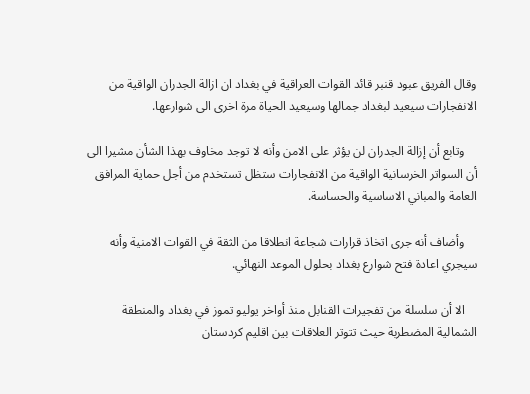وقال الفريق عبود قنبر قائد القوات العراقية في بغداد ان ازالة الجدران الواقية من الانفجارات سيعيد لبغداد جمالها وسيعيد الحياة مرة اخرى الى شوارعها.

    وتابع أن إزالة الجدران لن يؤثر على الامن وأنه لا توجد مخاوف بهذا الشأن مشيرا الى أن السواتر الخرسانية الواقية من الانفجارات ستظل تستخدم من أجل حماية المرافق العامة والمباني الاساسية والحساسة.

    وأضاف أنه جرى اتخاذ قرارات شجاعة انطلاقا من الثقة في القوات الامنية وأنه سيجري اعادة فتح شوارع بغداد بحلول الموعد النهائي.

    الا أن سلسلة من تفجيرات القنابل منذ أواخر يوليو تموز في بغداد والمنطقة الشمالية المضطربة حيث تتوتر العلاقات بين اقليم كردستان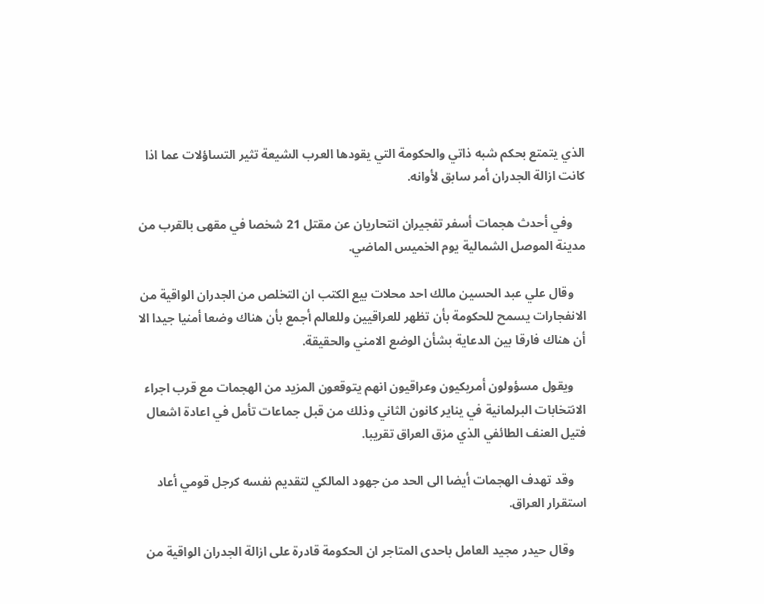الذي يتمتع بحكم شبه ذاتي والحكومة التي يقودها العرب الشيعة تثير التساؤلات عما اذا كانت ازالة الجدران أمر سابق لأوانه.

    وفي أحدث هجمات أسفر تفجيران انتحاريان عن مقتل 21 شخصا في مقهى بالقرب من مدينة الموصل الشمالية يوم الخميس الماضي.

    وقال علي عبد الحسين مالك احد محلات بيع الكتب ان التخلص من الجدران الواقية من الانفجارات يسمح للحكومة بأن تظهر للعراقيين وللعالم أجمع بأن هناك وضعا أمنيا جيدا الا أن هناك فارقا بين الدعاية بشأن الوضع الامني والحقيقة.

    ويقول مسؤولون أمريكيون وعراقيون انهم يتوقعون المزيد من الهجمات مع قرب اجراء الانتخابات البرلمانية في يناير كانون الثاني وذلك من قبل جماعات تأمل في اعادة اشعال فتيل العنف الطائفي الذي مزق العراق تقريبا.

    وقد تهدف الهجمات أيضا الى الحد من جهود المالكي لتقديم نفسه كرجل قومي أعاد استقرار العراق.

    وقال حيدر مجيد العامل باحدى المتاجر ان الحكومة قادرة على ازالة الجدران الواقية من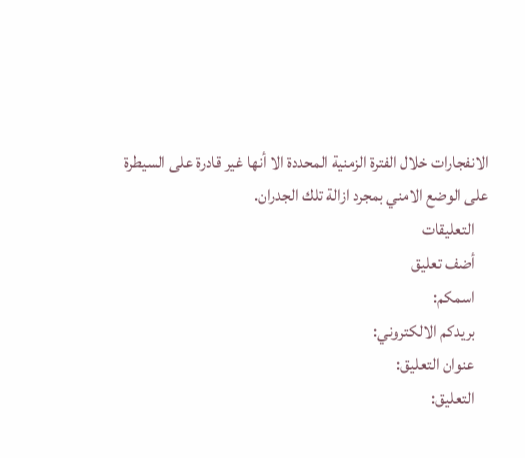الانفجارات خلال الفترة الزمنية المحددة الا أنها غير قادرة على السيطرة على الوضع الامني بمجرد ازالة تلك الجدران.
    التعليقات
    أضف تعليق
    اسمكم:
    بريدكم الالكتروني:
    عنوان التعليق:
    التعليق: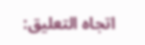اتجاه التعليق: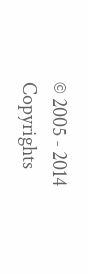© 2005 - 2014 Copyrights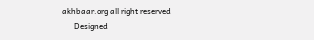akhbaar.org all right reserved
      Designed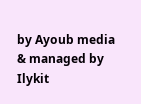by Ayoub media & managed by Ilykit